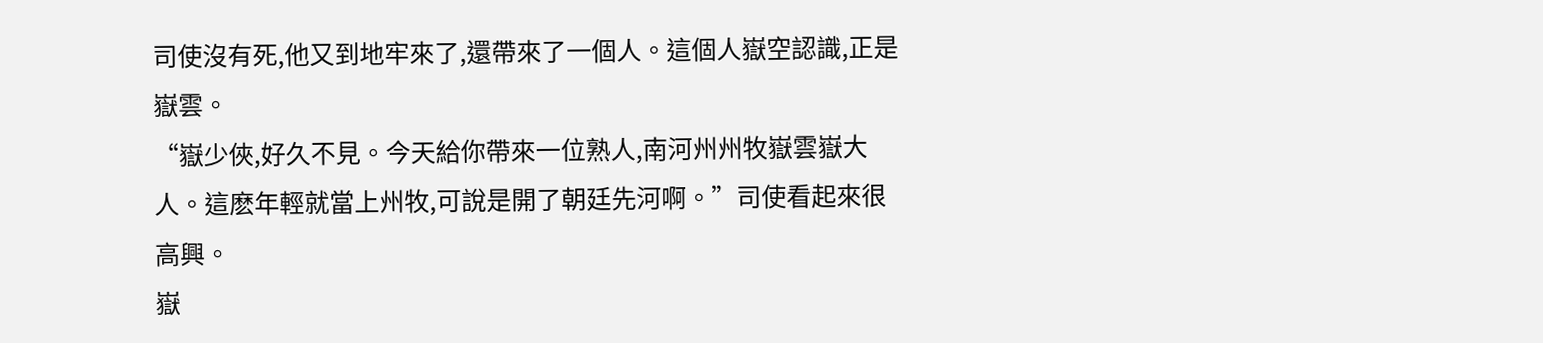司使沒有死,他又到地牢來了,還帶來了一個人。這個人嶽空認識,正是嶽雲。
“嶽少俠,好久不見。今天給你帶來一位熟人,南河州州牧嶽雲嶽大人。這麽年輕就當上州牧,可說是開了朝廷先河啊。”司使看起來很高興。
嶽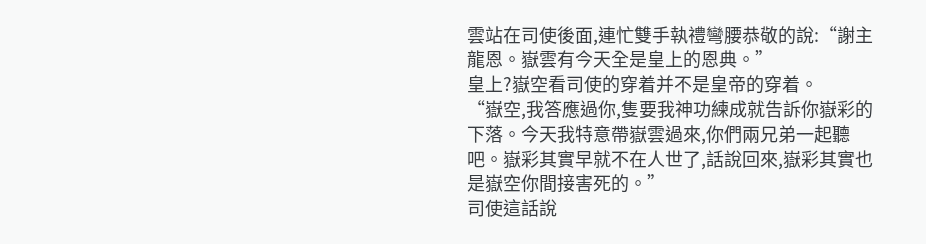雲站在司使後面,連忙雙手執禮彎腰恭敬的說:“謝主龍恩。嶽雲有今天全是皇上的恩典。”
皇上?嶽空看司使的穿着并不是皇帝的穿着。
“嶽空,我答應過你,隻要我神功練成就告訴你嶽彩的下落。今天我特意帶嶽雲過來,你們兩兄弟一起聽吧。嶽彩其實早就不在人世了,話說回來,嶽彩其實也是嶽空你間接害死的。”
司使這話說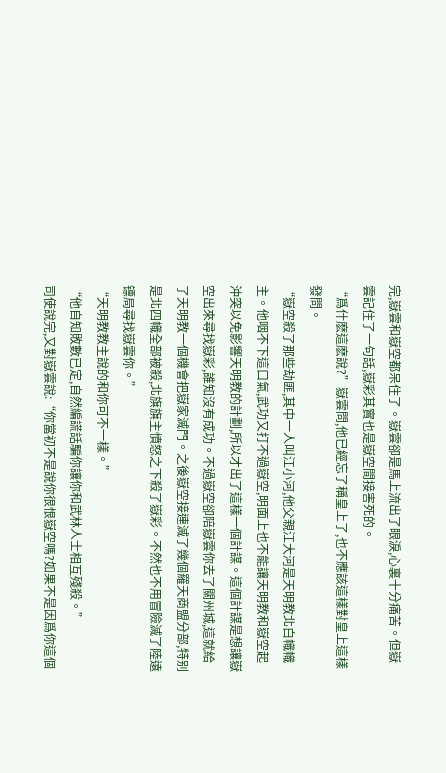完,嶽雲和嶽空都呆住了。嶽雲卻是馬上流出了眼淚,心裏十分痛苦。但嶽雲記住了一句話,嶽彩其實也是嶽空間接害死的。
“爲什麽這麽說?”嶽雲問,他已經忘了稱皇上了,也不應該這樣對皇上這樣發問。
“嶽空殺了那些劫匪,其中一人叫江小河,他父親江大河是天明教北白幟幟主。他咽不下這口氣,武功又打不過嶽空,明面上也不能讓天明教和嶽空起沖突以免影響天明教的計劃,所以才出了這樣一個計謀。這個計謀是想讓嶽空出來尋找嶽彩,誰知沒有成功。不過嶽空卻陪嶽雲你去了關州城,這就給了天明教一個機會把嶽家滅門。之後嶽空接連滅了幾個羅天商盟分部,特别是北四幟全部被殺,北旗旗主憤怒之下殺了嶽彩。不然也不用冒險滅了陸遠镖局尋找嶽雲你。”
“天明教教主說的和你可不一樣。”
“他自知敗數已定,自然編謊話騙你讓你和武林人士相互殘殺。”
司使說完,又對嶽雲說:“你當初不是說你很恨嶽空嗎?如果不是因爲你這個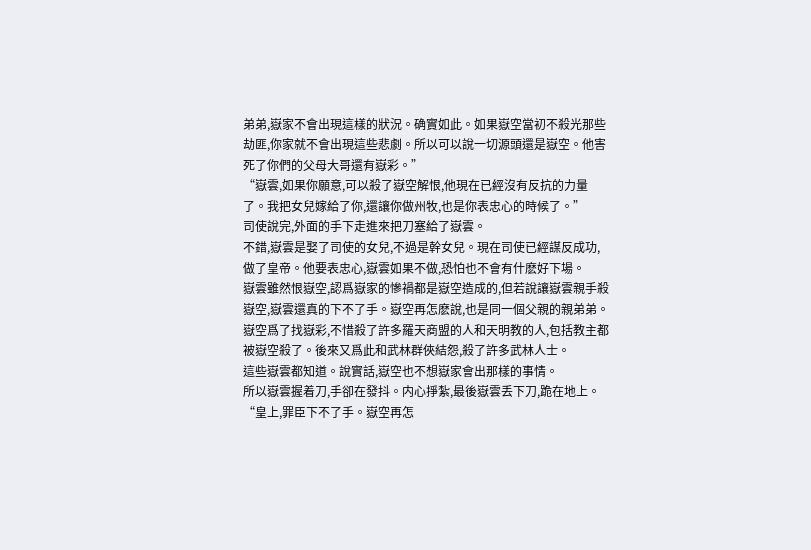弟弟,嶽家不會出現這樣的狀況。确實如此。如果嶽空當初不殺光那些劫匪,你家就不會出現這些悲劇。所以可以說一切源頭還是嶽空。他害死了你們的父母大哥還有嶽彩。”
“嶽雲,如果你願意,可以殺了嶽空解恨,他現在已經沒有反抗的力量了。我把女兒嫁給了你,還讓你做州牧,也是你表忠心的時候了。”
司使說完,外面的手下走進來把刀塞給了嶽雲。
不錯,嶽雲是娶了司使的女兒,不過是幹女兒。現在司使已經謀反成功,做了皇帝。他要表忠心,嶽雲如果不做,恐怕也不會有什麽好下場。
嶽雲雖然恨嶽空,認爲嶽家的慘禍都是嶽空造成的,但若說讓嶽雲親手殺嶽空,嶽雲還真的下不了手。嶽空再怎麽說,也是同一個父親的親弟弟。
嶽空爲了找嶽彩,不惜殺了許多羅天商盟的人和天明教的人,包括教主都被嶽空殺了。後來又爲此和武林群俠結怨,殺了許多武林人士。
這些嶽雲都知道。說實話,嶽空也不想嶽家會出那樣的事情。
所以嶽雲握着刀,手卻在發抖。内心掙紮,最後嶽雲丢下刀,跪在地上。
“皇上,罪臣下不了手。嶽空再怎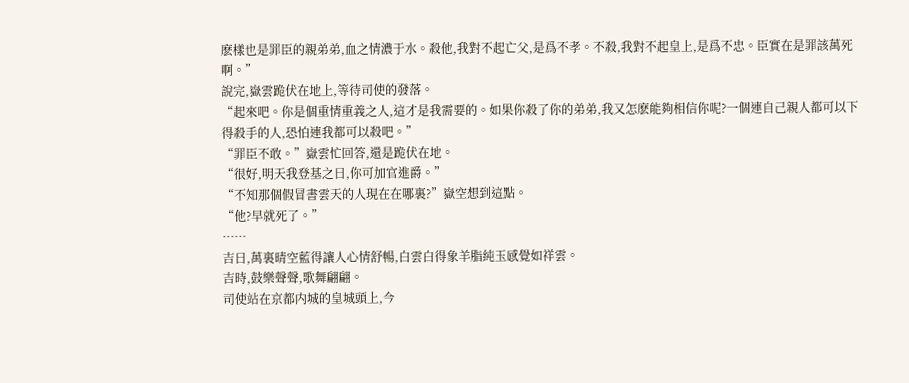麽樣也是罪臣的親弟弟,血之情濃于水。殺他,我對不起亡父,是爲不孝。不殺,我對不起皇上,是爲不忠。臣實在是罪該萬死啊。”
說完,嶽雲跪伏在地上,等待司使的發落。
“起來吧。你是個重情重義之人,這才是我需要的。如果你殺了你的弟弟,我又怎麽能夠相信你呢?一個連自己親人都可以下得殺手的人,恐怕連我都可以殺吧。”
“罪臣不敢。”嶽雲忙回答,還是跪伏在地。
“很好,明天我登基之日,你可加官進爵。”
“不知那個假冒書雲天的人現在在哪裏?”嶽空想到這點。
“他?早就死了。”
……
吉日,萬裏晴空藍得讓人心情舒暢,白雲白得象羊脂純玉感覺如祥雲。
吉時,鼓樂聲聲,歌舞翩翩。
司使站在京都内城的皇城頭上,今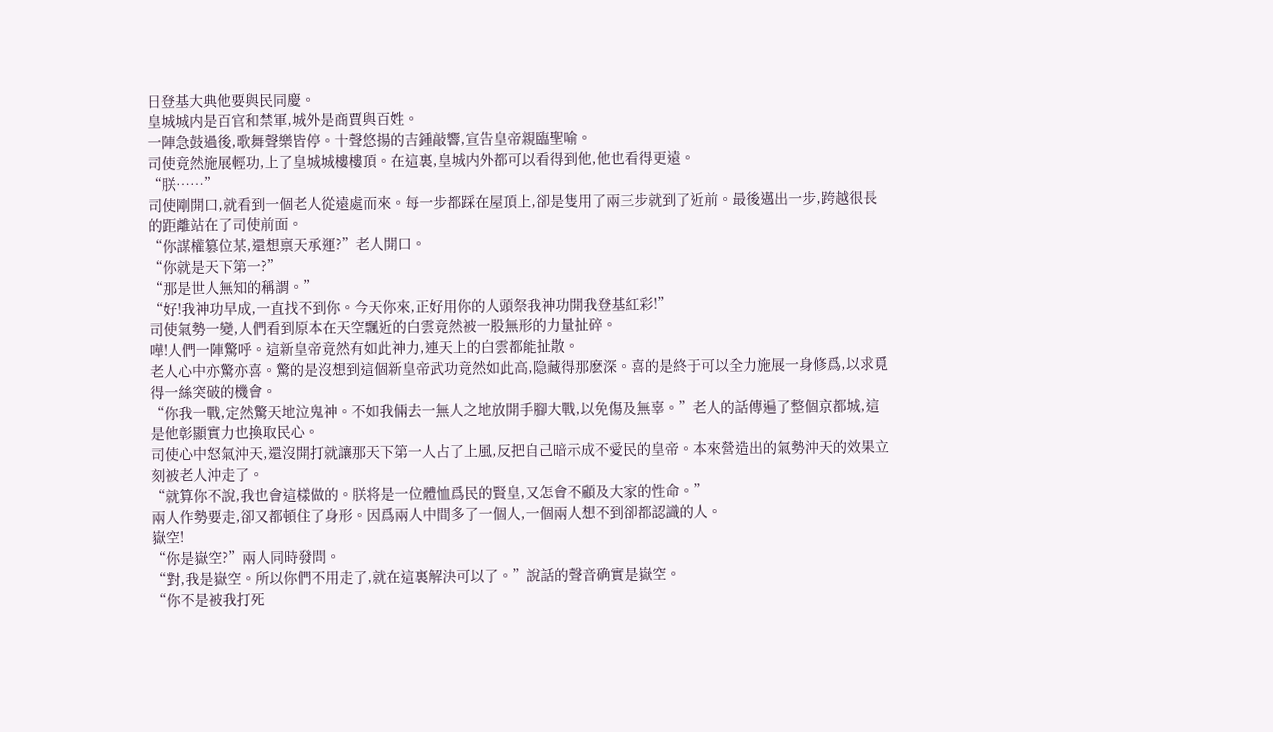日登基大典他要與民同慶。
皇城城内是百官和禁軍,城外是商賈與百姓。
一陣急鼓過後,歌舞聲樂皆停。十聲悠揚的吉鍾敲響,宣告皇帝親臨聖喻。
司使竟然施展輕功,上了皇城城樓樓頂。在這裏,皇城内外都可以看得到他,他也看得更遠。
“朕……”
司使剛開口,就看到一個老人從遠處而來。每一步都踩在屋頂上,卻是隻用了兩三步就到了近前。最後邁出一步,跨越很長的距離站在了司使前面。
“你謀權篡位某,還想禀天承運?”老人開口。
“你就是天下第一?”
“那是世人無知的稱謂。”
“好!我神功早成,一直找不到你。今天你來,正好用你的人頭祭我神功開我登基紅彩!”
司使氣勢一變,人們看到原本在天空飄近的白雲竟然被一股無形的力量扯碎。
嘩!人們一陣驚呼。這新皇帝竟然有如此神力,連天上的白雲都能扯散。
老人心中亦驚亦喜。驚的是沒想到這個新皇帝武功竟然如此高,隐藏得那麽深。喜的是終于可以全力施展一身修爲,以求覓得一絲突破的機會。
“你我一戰,定然驚天地泣鬼神。不如我倆去一無人之地放開手腳大戰,以免傷及無辜。”老人的話傳遍了整個京都城,這是他彰顯實力也換取民心。
司使心中怒氣沖天,還沒開打就讓那天下第一人占了上風,反把自己暗示成不愛民的皇帝。本來營造出的氣勢沖天的效果立刻被老人沖走了。
“就算你不說,我也會這樣做的。朕将是一位體恤爲民的賢皇,又怎會不顧及大家的性命。”
兩人作勢要走,卻又都頓住了身形。因爲兩人中間多了一個人,一個兩人想不到卻都認識的人。
嶽空!
“你是嶽空?”兩人同時發問。
“對,我是嶽空。所以你們不用走了,就在這裏解決可以了。”說話的聲音确實是嶽空。
“你不是被我打死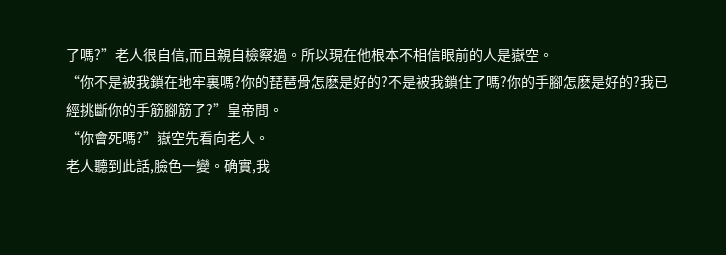了嗎?”老人很自信,而且親自檢察過。所以現在他根本不相信眼前的人是嶽空。
“你不是被我鎖在地牢裏嗎?你的琵琶骨怎麽是好的?不是被我鎖住了嗎?你的手腳怎麽是好的?我已經挑斷你的手筋腳筋了?”皇帝問。
“你會死嗎?”嶽空先看向老人。
老人聽到此話,臉色一變。确實,我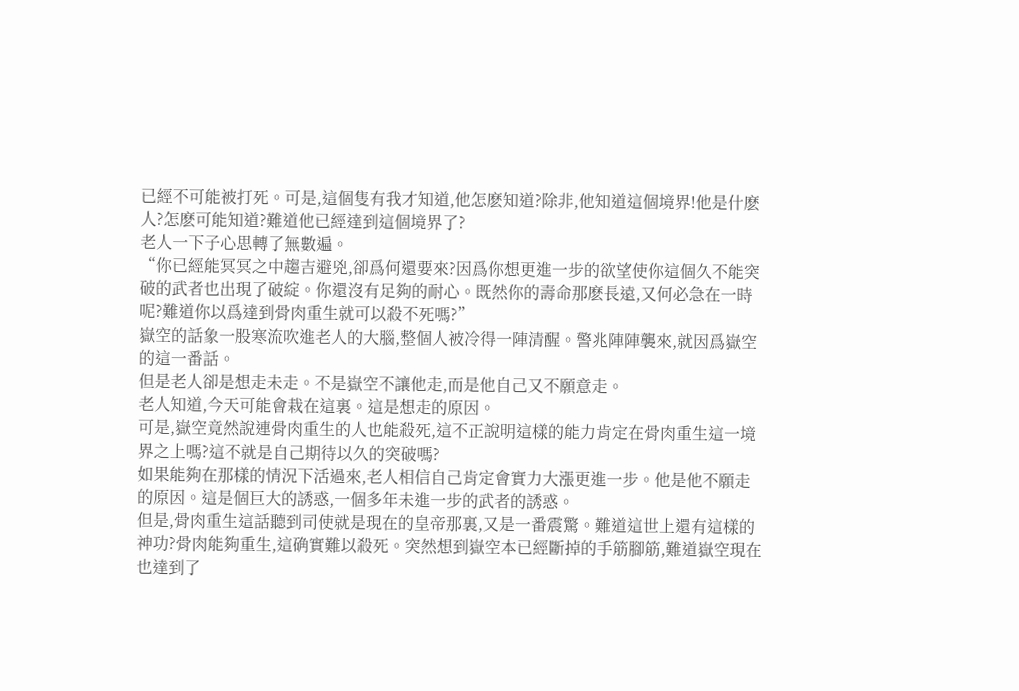已經不可能被打死。可是,這個隻有我才知道,他怎麽知道?除非,他知道這個境界!他是什麽人?怎麽可能知道?難道他已經達到這個境界了?
老人一下子心思轉了無數遍。
“你已經能冥冥之中趨吉避兇,卻爲何還要來?因爲你想更進一步的欲望使你這個久不能突破的武者也出現了破綻。你還沒有足夠的耐心。既然你的壽命那麽長遠,又何必急在一時呢?難道你以爲達到骨肉重生就可以殺不死嗎?”
嶽空的話象一股寒流吹進老人的大腦,整個人被冷得一陣清醒。警兆陣陣襲來,就因爲嶽空的這一番話。
但是老人卻是想走未走。不是嶽空不讓他走,而是他自己又不願意走。
老人知道,今天可能會栽在這裏。這是想走的原因。
可是,嶽空竟然說連骨肉重生的人也能殺死,這不正說明這樣的能力肯定在骨肉重生這一境界之上嗎?這不就是自己期待以久的突破嗎?
如果能夠在那樣的情況下活過來,老人相信自己肯定會實力大漲更進一步。他是他不願走的原因。這是個巨大的誘惑,一個多年未進一步的武者的誘惑。
但是,骨肉重生這話聽到司使就是現在的皇帝那裏,又是一番震驚。難道這世上還有這樣的神功?骨肉能夠重生,這确實難以殺死。突然想到嶽空本已經斷掉的手筋腳筋,難道嶽空現在也達到了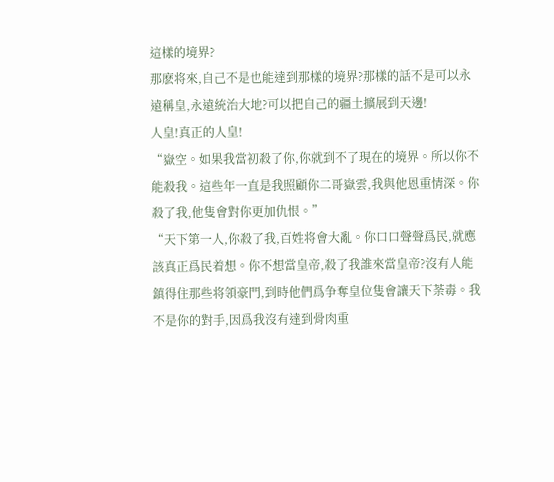這樣的境界?
那麽将來,自己不是也能達到那樣的境界?那樣的話不是可以永遠稱皇,永遠統治大地?可以把自己的疆土擴展到天邊!
人皇!真正的人皇!
“嶽空。如果我當初殺了你,你就到不了現在的境界。所以你不能殺我。這些年一直是我照顧你二哥嶽雲,我與他恩重情深。你殺了我,他隻會對你更加仇恨。”
“天下第一人,你殺了我,百姓将會大亂。你口口聲聲爲民,就應該真正爲民着想。你不想當皇帝,殺了我誰來當皇帝?沒有人能鎮得住那些将領豪門,到時他們爲争奪皇位隻會讓天下荼毒。我不是你的對手,因爲我沒有達到骨肉重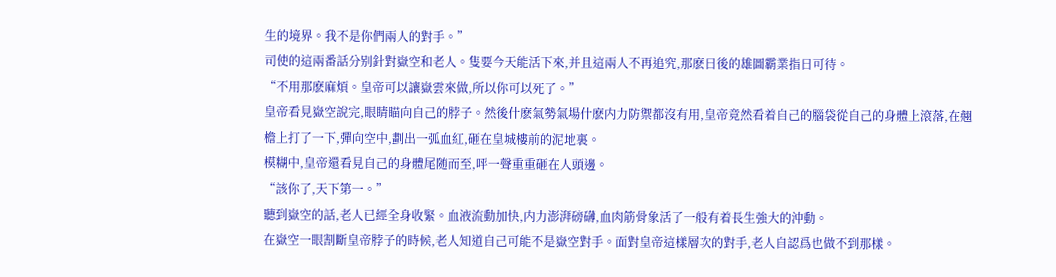生的境界。我不是你們兩人的對手。”
司使的這兩番話分别針對嶽空和老人。隻要今天能活下來,并且這兩人不再追究,那麽日後的雄圖霸業指日可待。
“不用那麽麻煩。皇帝可以讓嶽雲來做,所以你可以死了。”
皇帝看見嶽空說完,眼睛瞄向自己的脖子。然後什麽氣勢氣場什麽内力防禦都沒有用,皇帝竟然看着自己的腦袋從自己的身體上滾落,在翹檐上打了一下,彈向空中,劃出一弧血紅,砸在皇城樓前的泥地裏。
模糊中,皇帝還看見自己的身體尾随而至,呯一聲重重砸在人頭邊。
“該你了,天下第一。”
聽到嶽空的話,老人已經全身收緊。血液流動加快,内力澎湃磅礴,血肉筋骨象活了一般有着長生強大的沖動。
在嶽空一眼割斷皇帝脖子的時候,老人知道自己可能不是嶽空對手。面對皇帝這樣層次的對手,老人自認爲也做不到那樣。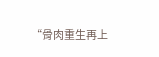“骨肉重生再上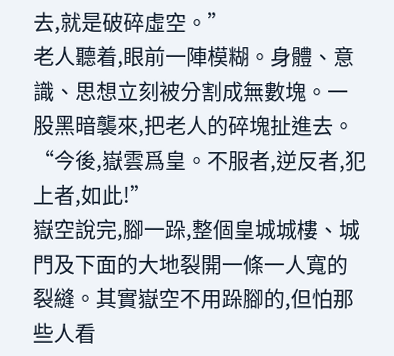去,就是破碎虛空。”
老人聽着,眼前一陣模糊。身體、意識、思想立刻被分割成無數塊。一股黑暗襲來,把老人的碎塊扯進去。
“今後,嶽雲爲皇。不服者,逆反者,犯上者,如此!”
嶽空說完,腳一跺,整個皇城城樓、城門及下面的大地裂開一條一人寬的裂縫。其實嶽空不用跺腳的,但怕那些人看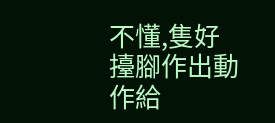不懂,隻好擡腳作出動作給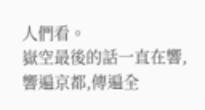人們看。
嶽空最後的話一直在響,響遍京都,傳遍全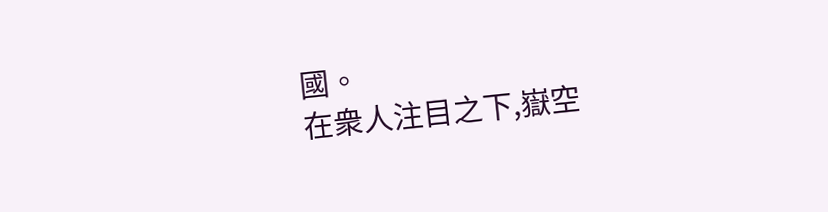國。
在衆人注目之下,嶽空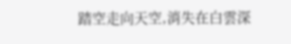踏空走向天空,消失在白雲深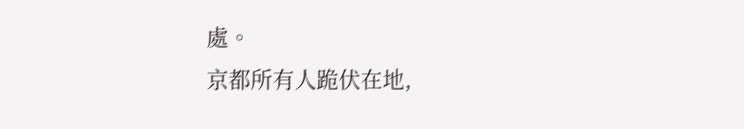處。
京都所有人跪伏在地,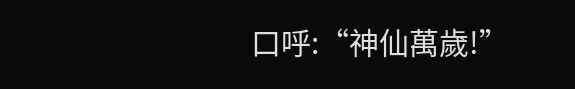口呼:“神仙萬歲!”